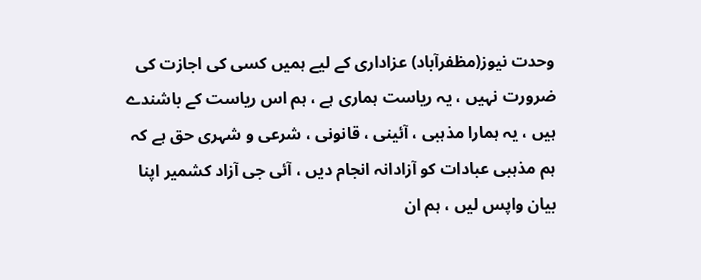وحدت نیوز(مظفرآباد) عزاداری کے لیے ہمیں کسی کی اجازت کی ضرورت نہیں ، یہ ریاست ہماری ہے ، ہم اس ریاست کے باشندے ہیں ، یہ ہمارا مذہبی ، آئینی ، قانونی ، شرعی و شہری حق ہے کہ ہم مذہبی عبادات کو آزادانہ انجام دیں ، آئی جی آزاد کشمیر اپنا بیان واپس لیں ، ہم ان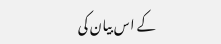کے اس بیان کی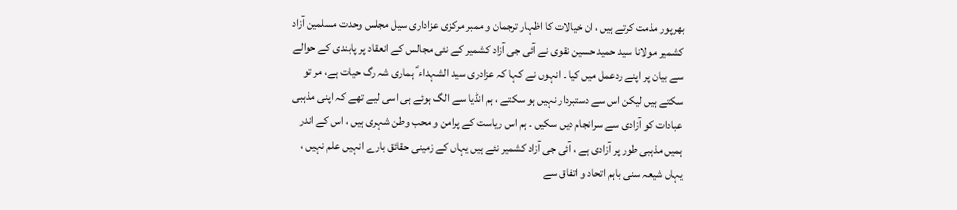بھرپور مذمت کرتے ہیں ، ان خیالات کا اظہار ترجمان و ممبر مرکزی عزاداری سیل مجلس وحدت مسلمین آزاد کشمیر مولانا سید حمید حسین نقوی نے آئی جی آزاد کشمیر کے نئی مجالس کے انعقاد پر پابندی کے حوالے سے بیان پر اپنے ردعمل میں کیا ۔ انہوں نے کہا کہ عزادری سید الشہداء ؑ ہماری شہ رگ حیات ہے، مر تو سکتے ہیں لیکن اس سے دستبردار نہیں ہو سکتے ، ہم انڈیا سے الگ ہوئے ہی اسی لیے تھے کہ اپنی مذہبی عبادات کو آزادی سے سرانجام دیں سکیں ۔ ہم اس ریاست کے پرامن و محب وطن شہری ہیں ، اس کے اندر ہمیں مذہبی طور پر آزادی ہے ، آئی جی آزاد کشمیر نئے ہیں یہاں کے زمینی حقائق بارے انہیں علم نہیں ، یہاں شیعہ سنی باہم اتحاد و اتفاق سے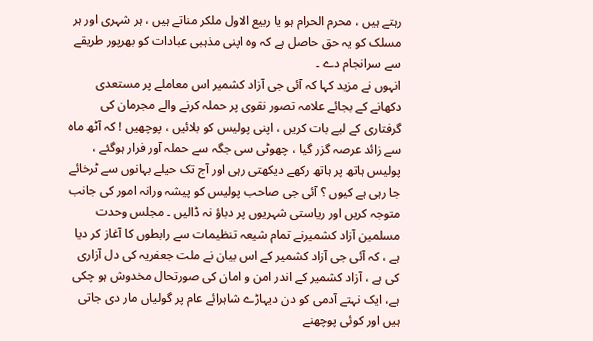رہتے ہیں ، محرم الحرام ہو یا ربیع الاول ملکر مناتے ہیں ، ہر شہری اور ہر مسلک کو یہ حق حاصل ہے کہ وہ اپنی مذہبی عبادات کو بھرپور طریقے سے سرانجام دے ۔
انہوں نے مزید کہا کہ آئی جی آزاد کشمیر اس معاملے پر مستعدی دکھانے کے بجائے علامہ تصور نقوی پر حملہ کرنے والے مجرمان کی گرفتاری کے لیے بات کریں ، اپنی پولیس کو بلائیں ، پوچھیں ! کہ آٹھ ماہ سے زائد عرصہ گزر گیا ، چھوٹی سی جگہ سے حملہ آور فرار ہوگئے ، پولیس ہاتھ پر ہاتھ رکھے دیکھتی رہی اور آج تک حیلے بہانوں سے ٹرخائے جا رہی ہے کیوں ؟ آئی جی صاحب پولیس کو پیشہ ورانہ امور کی جانب متوجہ کریں اور ریاستی شہریوں پر دباؤ نہ ڈالیں ۔ مجلس وحدت مسلمین آزاد کشمیرنے تمام شیعہ تنظیمات سے رابطوں کا آغاز کر دیا ہے ، کہ آئی جی آزاد کشمیر کے اس بیان نے ملت جعفریہ کی دل آزاری کی ہے ، آزاد کشمیر کے اندر امن و امان کی صورتحال مخدوش ہو چکی ہے، ایک نہتے آدمی کو دن دیہاڑے شاہرائے عام پر گولیاں مار دی جاتی ہیں اور کوئی پوچھنے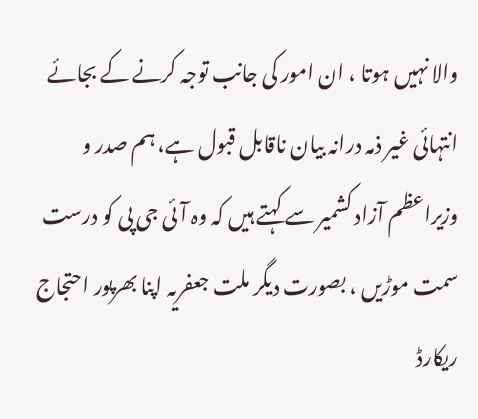والا نہیں ہوتا ، ان امور کی جانب توجہ کرنے کے بجائے انتہائی غیر ذمہ درانہ بیان ناقابل قبول ہے، ہم صدر و وزیراعظم آزاد کشمیر سے کہتے ہیں کہ وہ آئی جی پی کو درست سمت موڑیں ، بصورت دیگر ملت جعفریہ اپنا بھرپور احتجاج ریکارڈ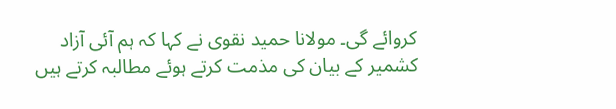کروائے گی۔ مولانا حمید نقوی نے کہا کہ ہم آئی آزاد کشمیر کے بیان کی مذمت کرتے ہوئے مطالبہ کرتے ہیں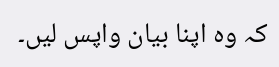کہ وہ اپنا بیان واپس لیں۔